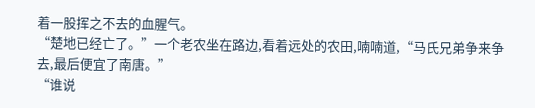着一股挥之不去的血腥气。
“楚地已经亡了。”一个老农坐在路边,看着远处的农田,喃喃道,“马氏兄弟争来争去,最后便宜了南唐。”
“谁说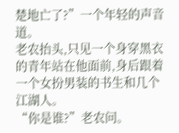楚地亡了?”一个年轻的声音道。
老农抬头,只见一个身穿黑衣的青年站在他面前,身后跟着一个女扮男装的书生和几个江湖人。
“你是谁?”老农问。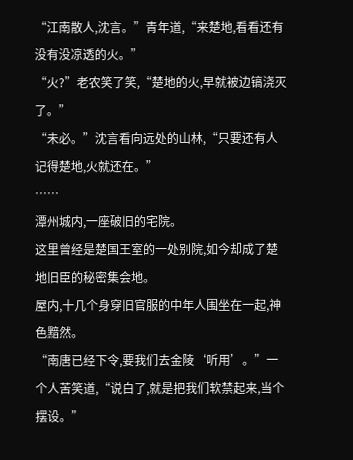“江南散人,沈言。”青年道,“来楚地,看看还有没有没凉透的火。”
“火?”老农笑了笑,“楚地的火,早就被边镐浇灭了。”
“未必。”沈言看向远处的山林,“只要还有人记得楚地,火就还在。”
……
潭州城内,一座破旧的宅院。
这里曾经是楚国王室的一处别院,如今却成了楚地旧臣的秘密集会地。
屋内,十几个身穿旧官服的中年人围坐在一起,神色黯然。
“南唐已经下令,要我们去金陵‘听用’。”一个人苦笑道,“说白了,就是把我们软禁起来,当个摆设。”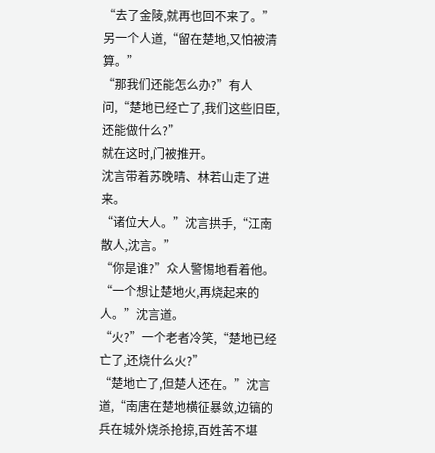“去了金陵,就再也回不来了。”另一个人道,“留在楚地,又怕被清算。”
“那我们还能怎么办?”有人问,“楚地已经亡了,我们这些旧臣,还能做什么?”
就在这时,门被推开。
沈言带着苏晚晴、林若山走了进来。
“诸位大人。”沈言拱手,“江南散人,沈言。”
“你是谁?”众人警惕地看着他。
“一个想让楚地火,再烧起来的人。”沈言道。
“火?”一个老者冷笑,“楚地已经亡了,还烧什么火?”
“楚地亡了,但楚人还在。”沈言道,“南唐在楚地横征暴敛,边镐的兵在城外烧杀抢掠,百姓苦不堪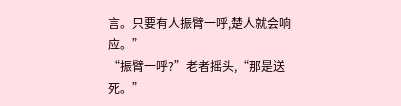言。只要有人振臂一呼,楚人就会响应。”
“振臂一呼?”老者摇头,“那是送死。”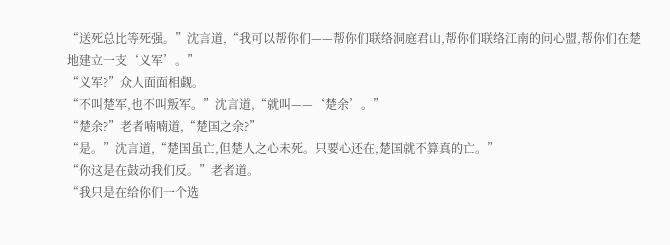“送死总比等死强。”沈言道,“我可以帮你们——帮你们联络洞庭君山,帮你们联络江南的问心盟,帮你们在楚地建立一支‘义军’。”
“义军?”众人面面相觑。
“不叫楚军,也不叫叛军。”沈言道,“就叫——‘楚余’。”
“楚余?”老者喃喃道,“楚国之余?”
“是。”沈言道,“楚国虽亡,但楚人之心未死。只要心还在,楚国就不算真的亡。”
“你这是在鼓动我们反。”老者道。
“我只是在给你们一个选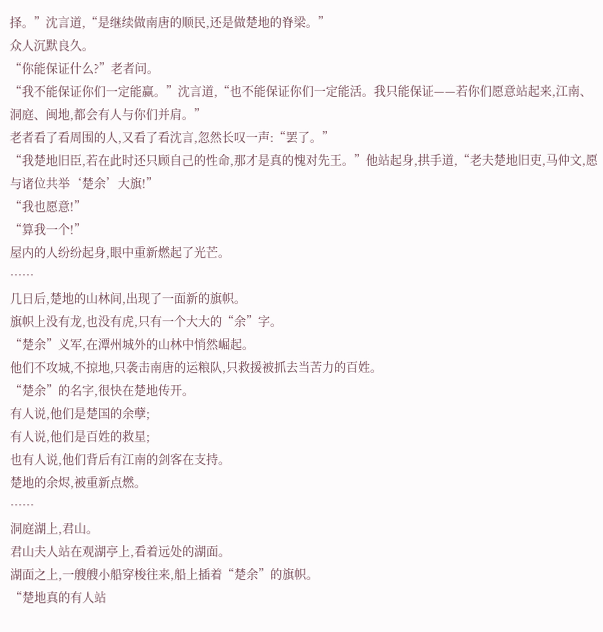择。”沈言道,“是继续做南唐的顺民,还是做楚地的脊梁。”
众人沉默良久。
“你能保证什么?”老者问。
“我不能保证你们一定能赢。”沈言道,“也不能保证你们一定能活。我只能保证——若你们愿意站起来,江南、洞庭、闽地,都会有人与你们并肩。”
老者看了看周围的人,又看了看沈言,忽然长叹一声:“罢了。”
“我楚地旧臣,若在此时还只顾自己的性命,那才是真的愧对先王。”他站起身,拱手道,“老夫楚地旧吏,马仲文,愿与诸位共举‘楚余’大旗!”
“我也愿意!”
“算我一个!”
屋内的人纷纷起身,眼中重新燃起了光芒。
……
几日后,楚地的山林间,出现了一面新的旗帜。
旗帜上没有龙,也没有虎,只有一个大大的“余”字。
“楚余”义军,在潭州城外的山林中悄然崛起。
他们不攻城,不掠地,只袭击南唐的运粮队,只救援被抓去当苦力的百姓。
“楚余”的名字,很快在楚地传开。
有人说,他们是楚国的余孽;
有人说,他们是百姓的救星;
也有人说,他们背后有江南的剑客在支持。
楚地的余烬,被重新点燃。
……
洞庭湖上,君山。
君山夫人站在观湖亭上,看着远处的湖面。
湖面之上,一艘艘小船穿梭往来,船上插着“楚余”的旗帜。
“楚地真的有人站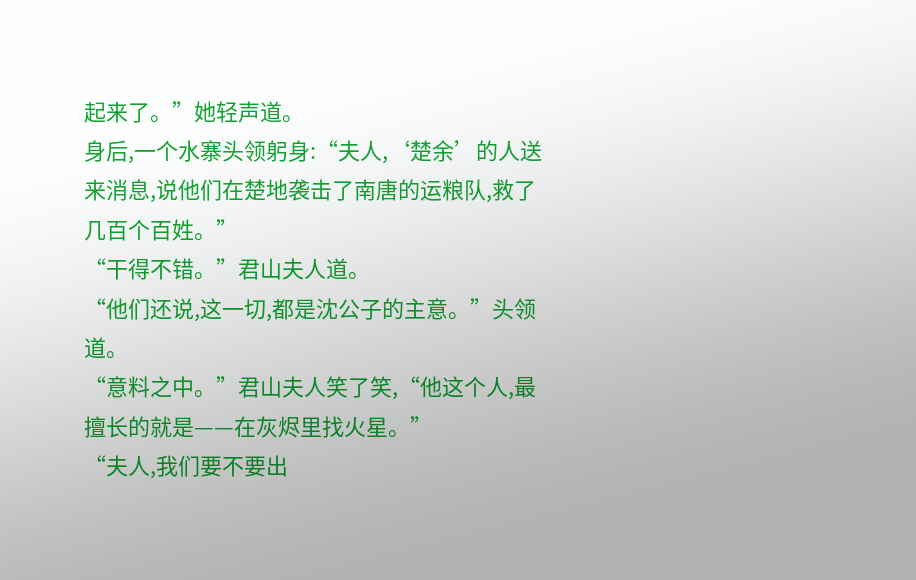起来了。”她轻声道。
身后,一个水寨头领躬身:“夫人,‘楚余’的人送来消息,说他们在楚地袭击了南唐的运粮队,救了几百个百姓。”
“干得不错。”君山夫人道。
“他们还说,这一切,都是沈公子的主意。”头领道。
“意料之中。”君山夫人笑了笑,“他这个人,最擅长的就是——在灰烬里找火星。”
“夫人,我们要不要出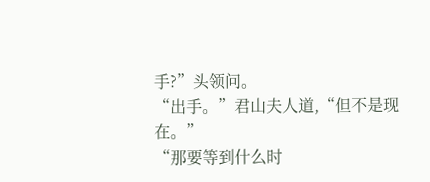手?”头领问。
“出手。”君山夫人道,“但不是现在。”
“那要等到什么时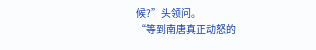候?”头领问。
“等到南唐真正动怒的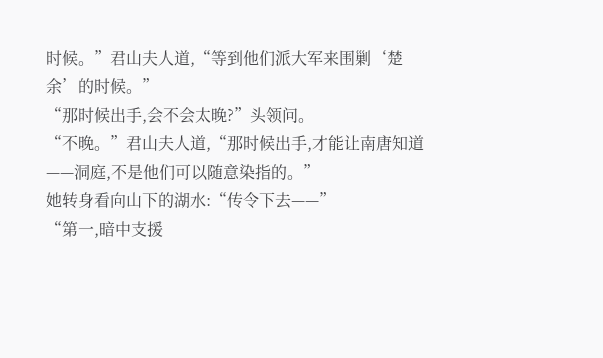时候。”君山夫人道,“等到他们派大军来围剿‘楚余’的时候。”
“那时候出手,会不会太晚?”头领问。
“不晚。”君山夫人道,“那时候出手,才能让南唐知道——洞庭,不是他们可以随意染指的。”
她转身看向山下的湖水:“传令下去——”
“第一,暗中支援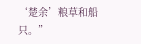‘楚余’粮草和船只。”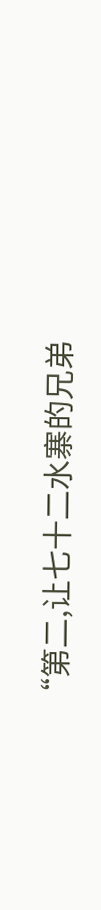“第二,让七十二水寨的兄弟